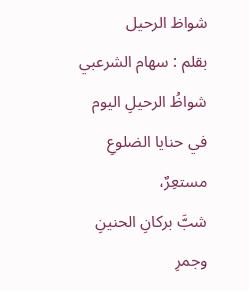شواظ الرحيل
بقلم : سهام الشرعبي
شواظُ الرحيلِ اليوم
في حنايا الضلوعِ
مستعِرٌ،
شبَّ بركانِ الحنينِ
وجمرِ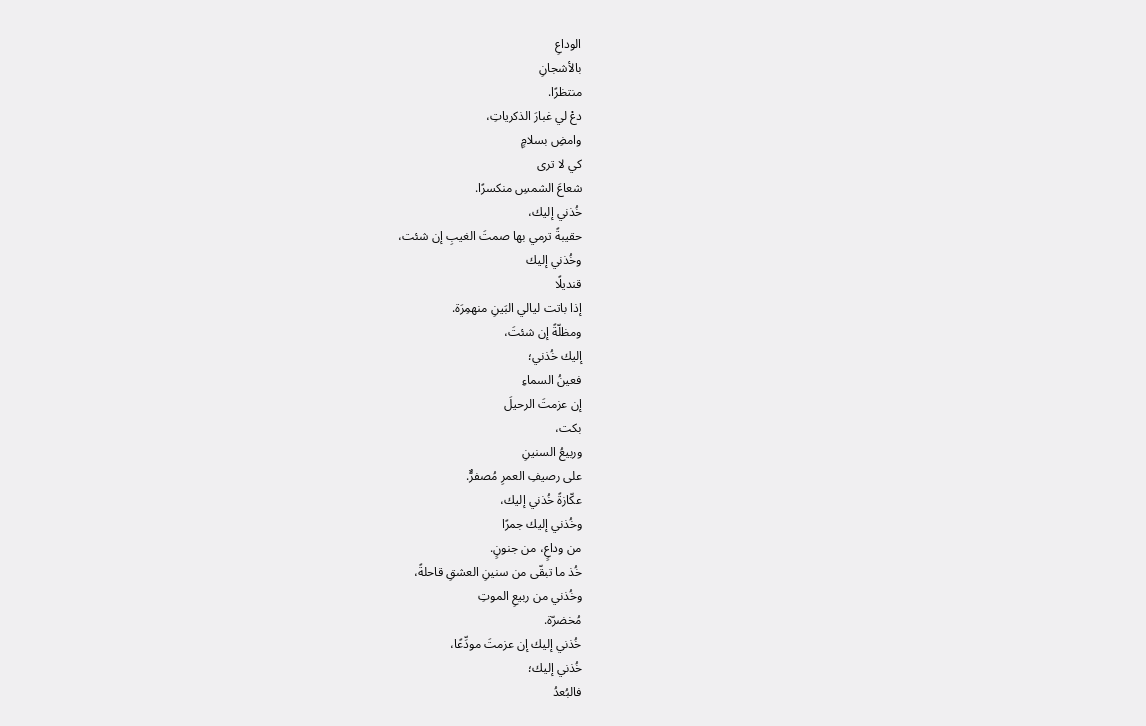الوداعِ
بالأشجانِ
منتظرًا.
دعْ لي غبارَ الذكرياتِ،
وامضِ بسلامٍ
كي لا ترى
شعاعَ الشمسِ منكسرًا.
خُذني إليك،
حقيبةً ترمي بها صمتَ الغيبِ إن شئت،
وخُذني إليك
قنديلًا
إذا باتت ليالي البَينِ منهمِرَة.
ومظلّةً إن شئتَ،
إليك خُذني؛
فعينُ السماءِ
إن عزمتَ الرحيلَ
بكت،
وربيعُ السنينِ
على رصيفِ العمرِ مُصفرٌّ.
عكّازةً خُذني إليك،
وخُذني إليك جمرًا
من وداعٍ، من جنونٍ.
خُذ ما تبقّى من سنينِ العشقِ قاحلةً،
وخُذني من ربيعِ الموتِ
مُخضرّة.
خُذني إليك إن عزمتَ مودِّعًا،
خُذني إليك؛
فالبُعدُ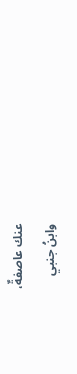عنك عاصفةٌ،
وابنُ جنبي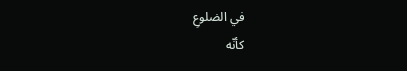في الضلوعِ
كأنّه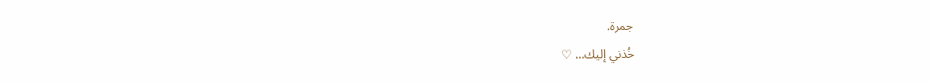جمرة.
خُذني إليك… ♡